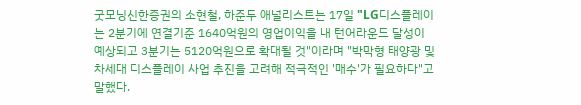굿모닝신한증권의 소현철, 하준두 애널리스트는 17일 "LG디스플레이는 2분기에 연결기준 1640억원의 영업이익을 내 턴어라운드 달성이 예상되고 3분기는 5120억원으로 확대될 것"이라며 "박막형 태양광 및 차세대 디스플레이 사업 추진을 고려해 적극적인 '매수'가 필요하다"고 말했다.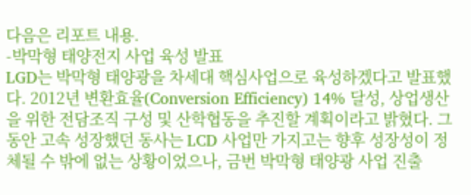다음은 리포트 내용.
-박막형 태양전지 사업 육성 발표
LGD는 박막형 태양광을 차세대 핵심사업으로 육성하겠다고 발표했다. 2012년 변환효율(Conversion Efficiency) 14% 달성, 상업생산을 위한 전담조직 구성 및 산학협동을 추진할 계획이라고 밝혔다. 그동안 고속 성장했던 동사는 LCD 사업만 가지고는 향후 성장성이 정체될 수 밖에 없는 상황이었으나, 금번 박막형 태양광 사업 진출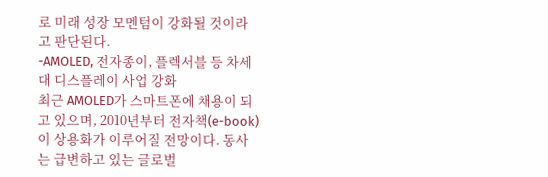로 미래 성장 모멘텀이 강화될 것이라고 판단된다.
-AMOLED, 전자종이, 플렉서블 등 차세대 디스플레이 사업 강화
최근 AMOLED가 스마트폰에 채용이 되고 있으며, 2010년부터 전자책(e-book)이 상용화가 이루어질 전망이다. 동사는 급변하고 있는 글로벌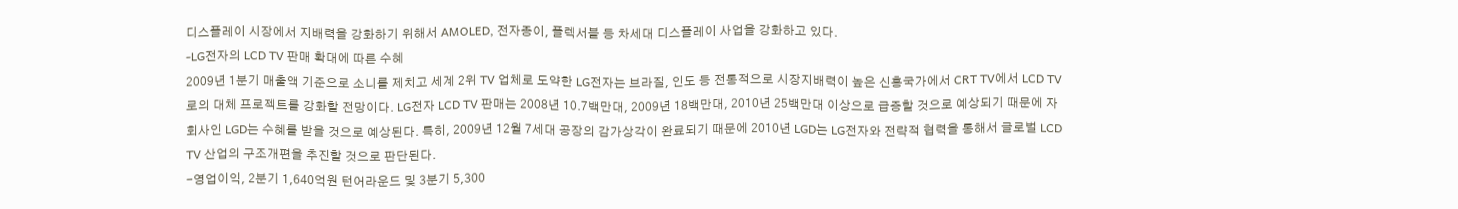디스플레이 시장에서 지배력을 강화하기 위해서 AMOLED, 전자종이, 플렉서블 등 차세대 디스플레이 사업을 강화하고 있다.
-LG전자의 LCD TV 판매 확대에 따른 수혜
2009년 1분기 매출액 기준으로 소니를 제치고 세계 2위 TV 업체로 도약한 LG전자는 브라질, 인도 등 전통적으로 시장지배력이 높은 신흥국가에서 CRT TV에서 LCD TV로의 대체 프로젝트를 강화할 전망이다. LG전자 LCD TV 판매는 2008년 10.7백만대, 2009년 18백만대, 2010년 25백만대 이상으로 급증할 것으로 예상되기 때문에 자회사인 LGD는 수혜를 받을 것으로 예상된다. 특히, 2009년 12월 7세대 공장의 감가상각이 완료되기 때문에 2010년 LGD는 LG전자와 전략적 협력을 통해서 글로벌 LCD TV 산업의 구조개편을 추진할 것으로 판단된다.
-영업이익, 2분기 1,640억원 턴어라운드 및 3분기 5,300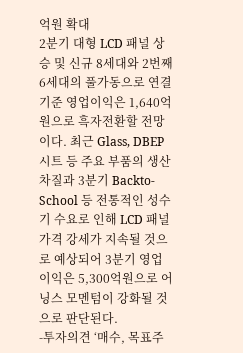억원 확대
2분기 대형 LCD 패널 상승 및 신규 8세대와 2번째 6세대의 풀가동으로 연결기준 영업이익은 1,640억원으로 흑자전환할 전망이다. 최근 Glass, DBEP 시트 등 주요 부품의 생산차질과 3분기 Backto-School 등 전통적인 성수기 수요로 인해 LCD 패널 가격 강세가 지속될 것으로 예상되어 3분기 영업이익은 5,300억원으로 어닝스 모멘텀이 강화될 것으로 판단된다.
-투자의견 ‘매수, 목표주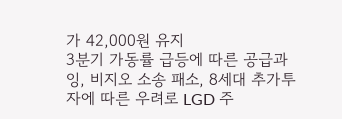가 42,000원 유지
3분기 가동률 급등에 따른 공급과잉, 비지오 소송 패소, 8세대 추가투자에 따른 우려로 LGD 주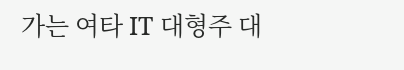가는 여타 IT 대형주 대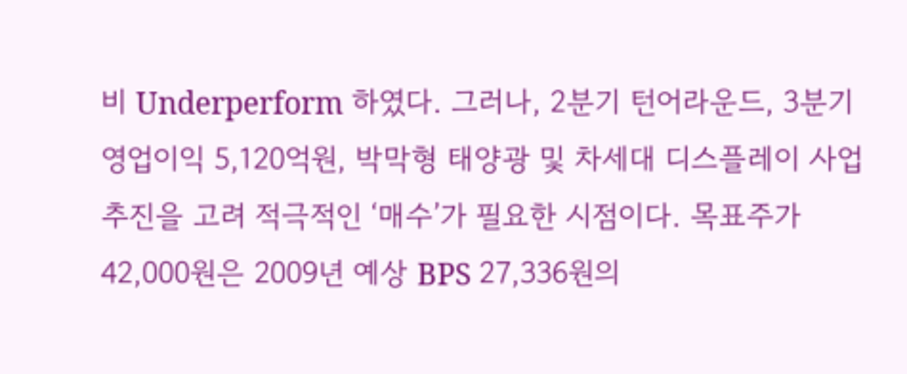비 Underperform 하였다. 그러나, 2분기 턴어라운드, 3분기 영업이익 5,120억원, 박막형 태양광 및 차세대 디스플레이 사업 추진을 고려 적극적인 ‘매수’가 필요한 시점이다. 목표주가 42,000원은 2009년 예상 BPS 27,336원의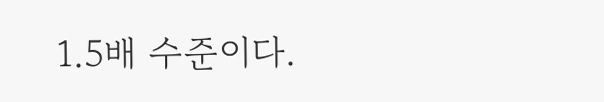1.5배 수준이다.